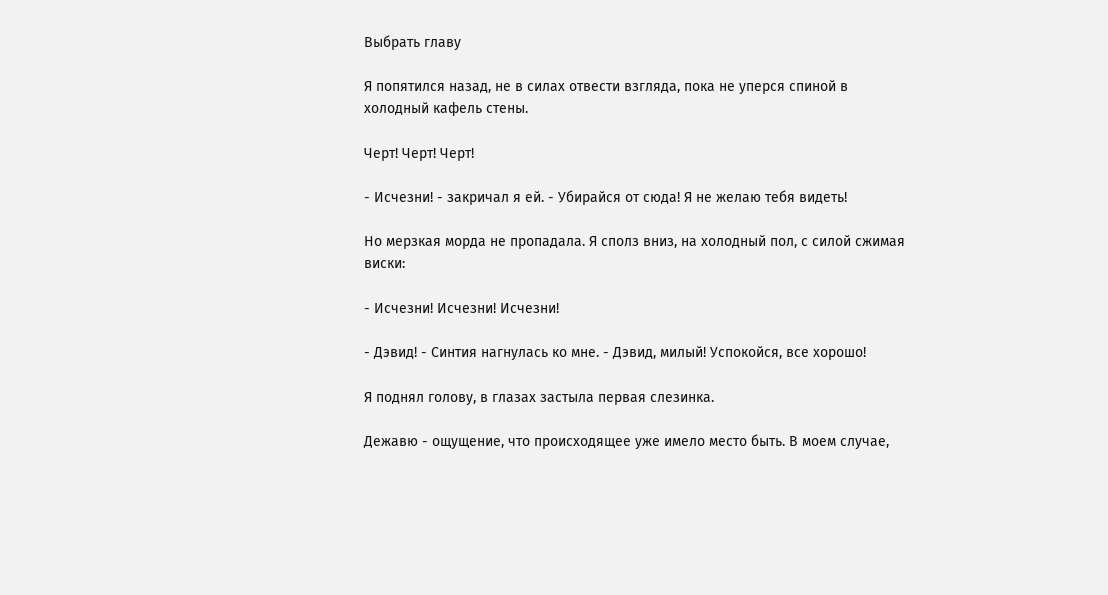Выбрать главу

Я попятился назад, не в силах отвести взгляда, пока не уперся спиной в холодный кафель стены.

Черт! Черт! Черт!

- Исчезни! - закричал я ей. - Убирайся от сюда! Я не желаю тебя видеть!

Но мерзкая морда не пропадала. Я сполз вниз, на холодный пол, с силой сжимая виски:

- Исчезни! Исчезни! Исчезни!

- Дэвид! - Синтия нагнулась ко мне. - Дэвид, милый! Успокойся, все хорошо!

Я поднял голову, в глазах застыла первая слезинка.

Дежавю - ощущение, что происходящее уже имело место быть. В моем случае,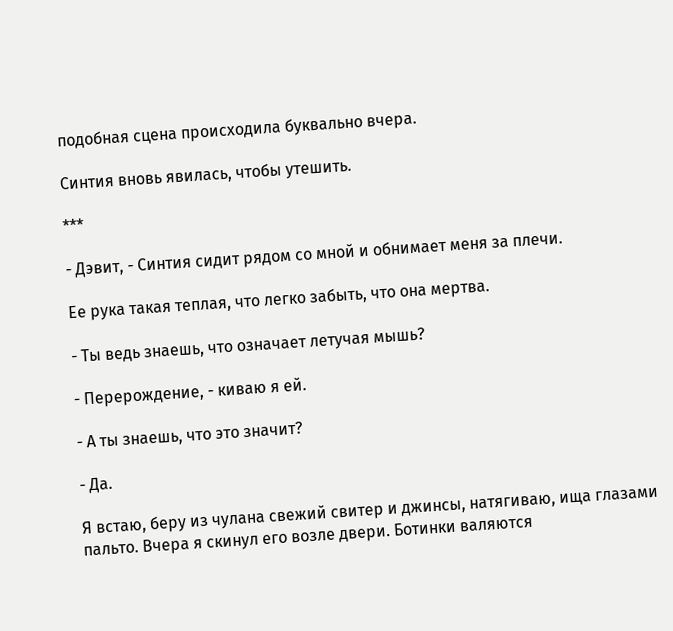подобная сцена происходила буквально вчера.

Синтия вновь явилась, чтобы утешить.

***

- Дэвит, - Синтия сидит рядом со мной и обнимает меня за плечи.

Ее рука такая теплая, что легко забыть, что она мертва.

- Ты ведь знаешь, что означает летучая мышь?

- Перерождение, - киваю я ей.

- А ты знаешь, что это значит?

- Да.

Я встаю, беру из чулана свежий свитер и джинсы, натягиваю, ища глазами пальто. Вчера я скинул его возле двери. Ботинки валяются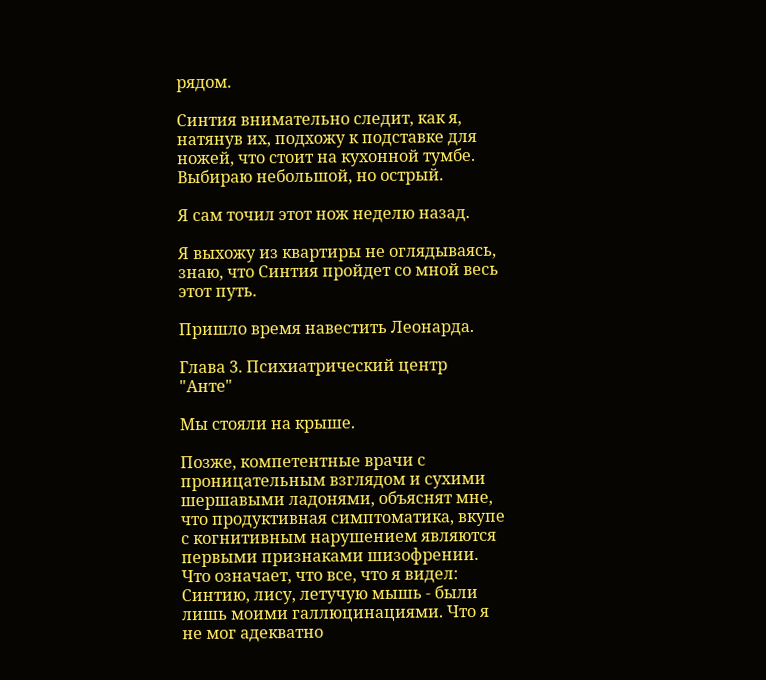рядом.

Синтия внимательно следит, как я, натянув их, подхожу к подставке для ножей, что стоит на кухонной тумбе. Выбираю небольшой, но острый.

Я сам точил этот нож неделю назад.

Я выхожу из квартиры не оглядываясь, знаю, что Синтия пройдет со мной весь этот путь.

Пришло время навестить Леонарда.

Глава 3. Психиатрический центр "Анте"

Мы стояли на крыше.

Позже, компетентные врачи с проницательным взглядом и сухими шершавыми ладонями, объяснят мне, что продуктивная симптоматика, вкупе с когнитивным нарушением являются первыми признаками шизофрении. Что означает, что все, что я видел: Синтию, лису, летучую мышь - были лишь моими галлюцинациями. Что я не мог адекватно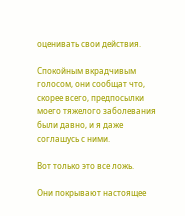оценивать свои действия.

Спокойным вкрадчивым голосом, они сообщат что, скорее всего, предпосылки моего тяжелого заболевания были давно, и я даже соглашусь с ними.

Вот только это все ложь.

Они покрывают настоящее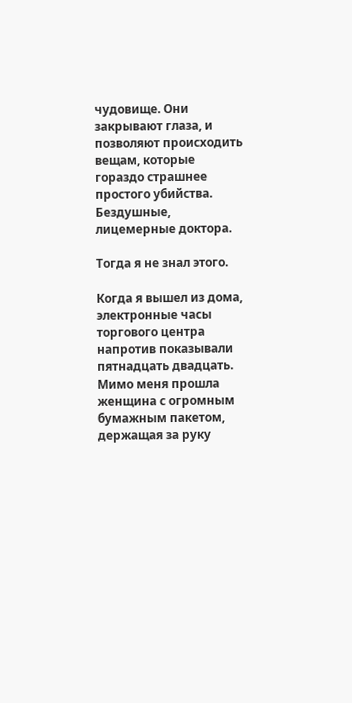чудовище. Они закрывают глаза, и позволяют происходить вещам, которые гораздо страшнее простого убийства. Бездушные, лицемерные доктора.

Тогда я не знал этого.

Когда я вышел из дома, электронные часы торгового центра напротив показывали пятнадцать двадцать. Мимо меня прошла женщина с огромным бумажным пакетом, держащая за руку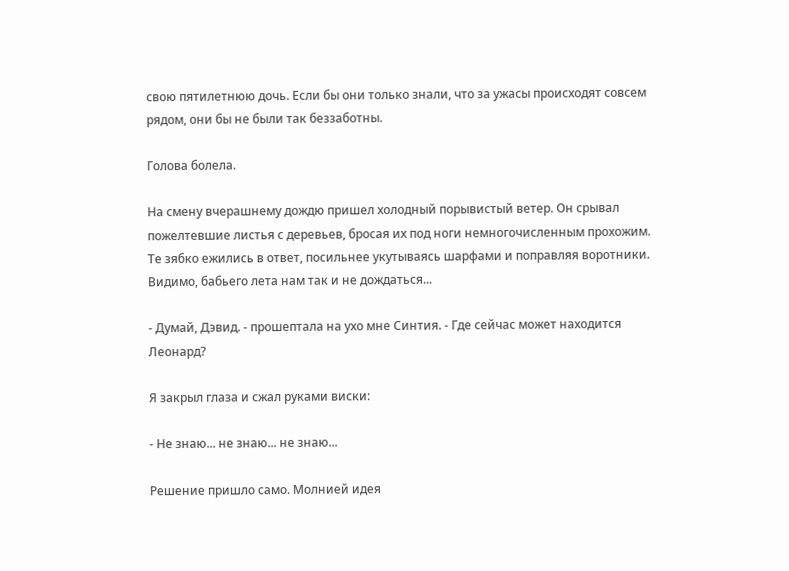свою пятилетнюю дочь. Если бы они только знали, что за ужасы происходят совсем рядом, они бы не были так беззаботны.

Голова болела.

На смену вчерашнему дождю пришел холодный порывистый ветер. Он срывал пожелтевшие листья с деревьев, бросая их под ноги немногочисленным прохожим. Те зябко ежились в ответ, посильнее укутываясь шарфами и поправляя воротники. Видимо, бабьего лета нам так и не дождаться...

- Думай, Дэвид. - прошептала на ухо мне Синтия. - Где сейчас может находится Леонард?

Я закрыл глаза и сжал руками виски:

- Не знаю... не знаю... не знаю...

Решение пришло само. Молнией идея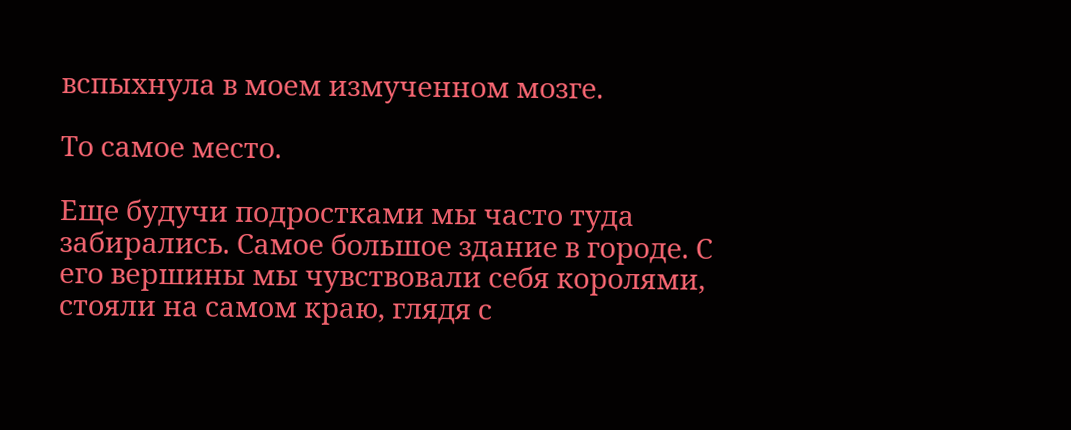вспыхнула в моем измученном мозге.

То самое место.

Еще будучи подростками мы часто туда забирались. Самое большое здание в городе. С его вершины мы чувствовали себя королями, стояли на самом краю, глядя с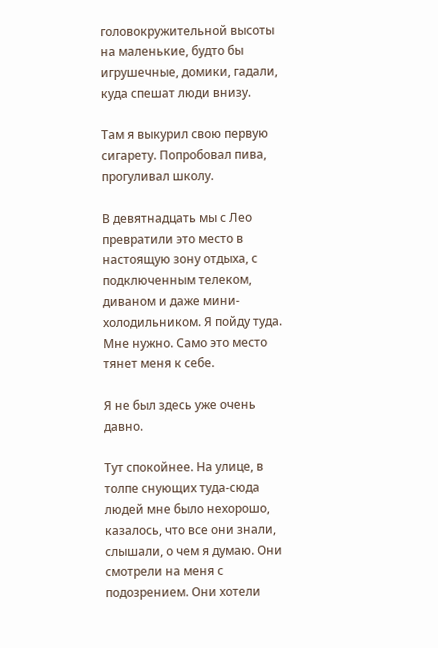головокружительной высоты на маленькие, будто бы игрушечные, домики, гадали, куда спешат люди внизу.

Там я выкурил свою первую сигарету. Попробовал пива, прогуливал школу.

В девятнадцать мы с Лео превратили это место в настоящую зону отдыха, с подключенным телеком, диваном и даже мини-холодильником. Я пойду туда. Мне нужно. Само это место тянет меня к себе.

Я не был здесь уже очень давно.

Тут спокойнее. На улице, в толпе снующих туда-сюда людей мне было нехорошо, казалось, что все они знали, слышали, о чем я думаю. Они смотрели на меня с подозрением. Они хотели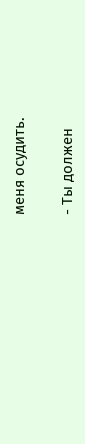меня осудить.

- Ты должен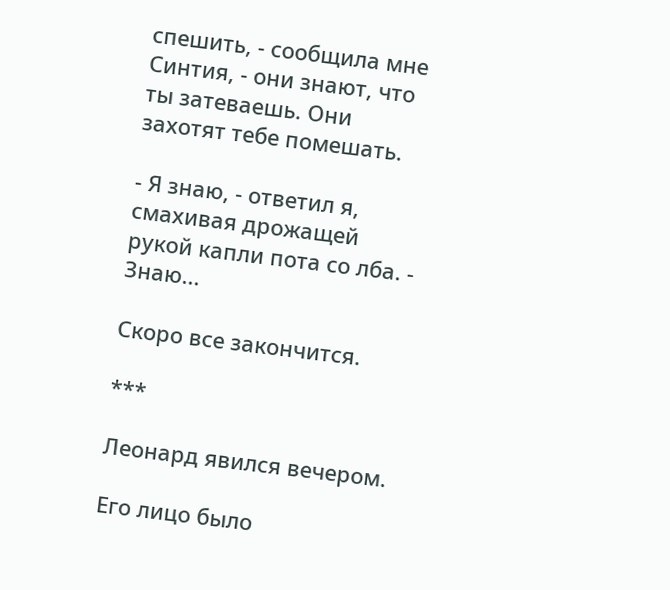спешить, - сообщила мне Синтия, - они знают, что ты затеваешь. Они захотят тебе помешать.

- Я знаю, - ответил я, смахивая дрожащей рукой капли пота со лба. - Знаю...

Скоро все закончится.

***

Леонард явился вечером.

Его лицо было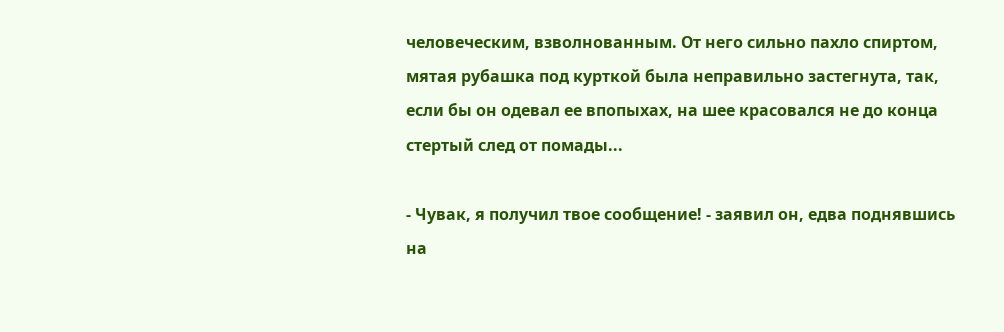человеческим, взволнованным. От него сильно пахло спиртом, мятая рубашка под курткой была неправильно застегнута, так, если бы он одевал ее впопыхах, на шее красовался не до конца стертый след от помады...

- Чувак, я получил твое сообщение! - заявил он, едва поднявшись на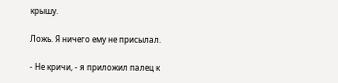крышу.

Ложь. Я ничего ему не присылал.

- Не кричи, - я приложил палец к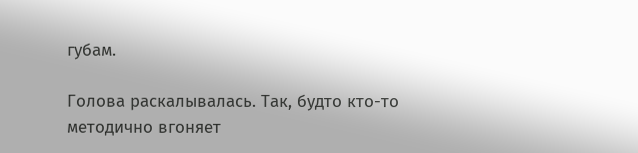губам.

Голова раскалывалась. Так, будто кто-то методично вгоняет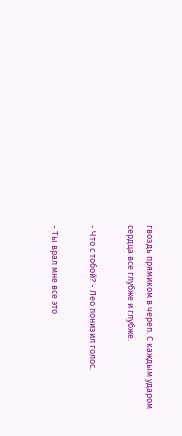гвоздь прямиком в череп. С каждым ударом сердца все глубже и глубже.

- Что с тобой? - Лео понизил голос.

- Ты врал мне все это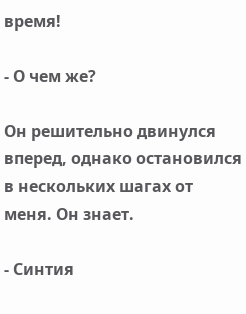время!

- О чем же?

Он решительно двинулся вперед, однако остановился в нескольких шагах от меня. Он знает.

- Синтия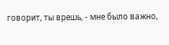говорит, ты врешь, - мне было важно,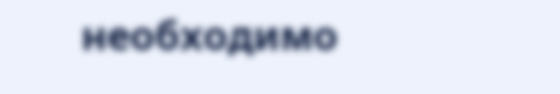необходимо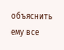объяснить ему все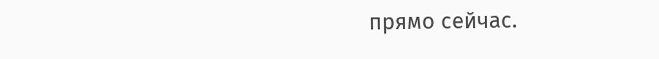прямо сейчас.